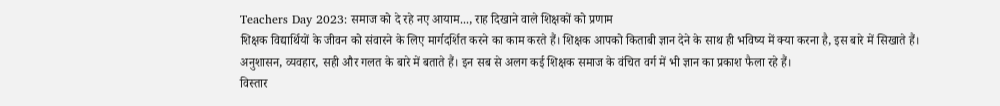Teachers Day 2023: समाज को दे रहे नए आयाम..., राह दिखाने वाले शिक्षकों को प्रणाम
शिक्षक विद्यार्थियों के जीवन को संवारने के लिए मार्गदर्शित करने का काम करते हैं। शिक्षक आपको किताबी ज्ञान देने के साथ ही भविष्य में क्या करना है, इस बारे में सिखाते हैं। अनुशासन, व्यवहार, सही और गलत के बारे में बताते हैं। इन सब से अलग कई शिक्षक समाज के वंचित वर्ग में भी ज्ञान का प्रकाश फैला रहे हैं।
विस्तार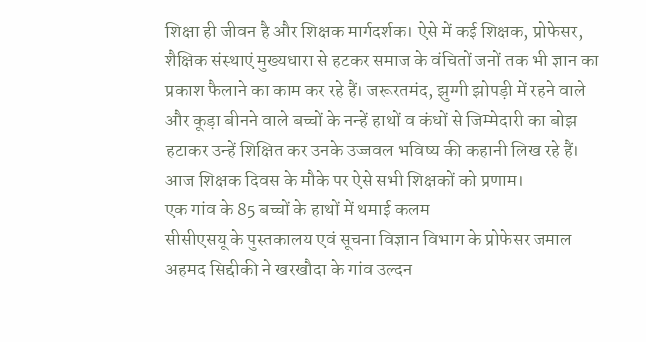शिक्षा ही जीवन है और शिक्षक मार्गदर्शक। ऐसे में कई शिक्षक, प्रोफेसर, शैक्षिक संस्थाएं मुख्यधारा से हटकर समाज के वंचितों जनों तक भी ज्ञान का प्रकाश फैलाने का काम कर रहे हैं। जरूरतमंद, झुग्गी झोपड़ी में रहने वाले और कूड़ा बीनने वाले बच्चों के नन्हें हाथों व कंधों से जिम्मेदारी का बोझ हटाकर उन्हें शिक्षित कर उनके उज्जवल भविष्य की कहानी लिख रहे हैं। आज शिक्षक दिवस के मौके पर ऐसे सभी शिक्षकों को प्रणाम।
एक गांव के 85 बच्चों के हाथों में थमाई कलम
सीसीएसयू के पुस्तकालय एवं सूचना विज्ञान विभाग के प्रोफेसर जमाल अहमद सिद्दीकी ने खरखौदा के गांव उल्दन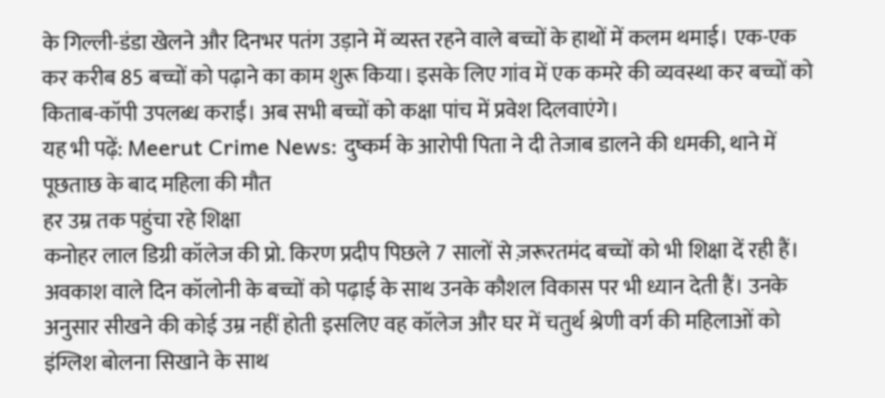के गिल्ली-डंडा खेलने और दिनभर पतंग उड़ाने में व्यस्त रहने वाले बच्चों के हाथों में कलम थमाई। एक-एक कर करीब 85 बच्चों को पढ़ाने का काम शुरू किया। इसके लिए गांव में एक कमरे की व्यवस्था कर बच्चों को किताब-कॉपी उपलब्ध कराईं। अब सभी बच्चों को कक्षा पांच में प्रवेश दिलवाएंगे।
यह भी पढ़ें: Meerut Crime News: दुष्कर्म के आरोपी पिता ने दी तेजाब डालने की धमकी, थाने में पूछताछ के बाद महिला की मौत
हर उम्र तक पहुंचा रहे शिक्षा
कनोहर लाल डिग्री कॉलेज की प्रो. किरण प्रदीप पिछले 7 सालों से ज़रूरतमंद बच्चों को भी शिक्षा दें रही हैं। अवकाश वाले दिन कॉलोनी के बच्चों को पढ़ाई के साथ उनके कौशल विकास पर भी ध्यान देती हैं। उनके अनुसार सीखने की कोई उम्र नहीं होती इसलिए वह कॉलेज और घर में चतुर्थ श्रेणी वर्ग की महिलाओं को इंग्लिश बोलना सिखाने के साथ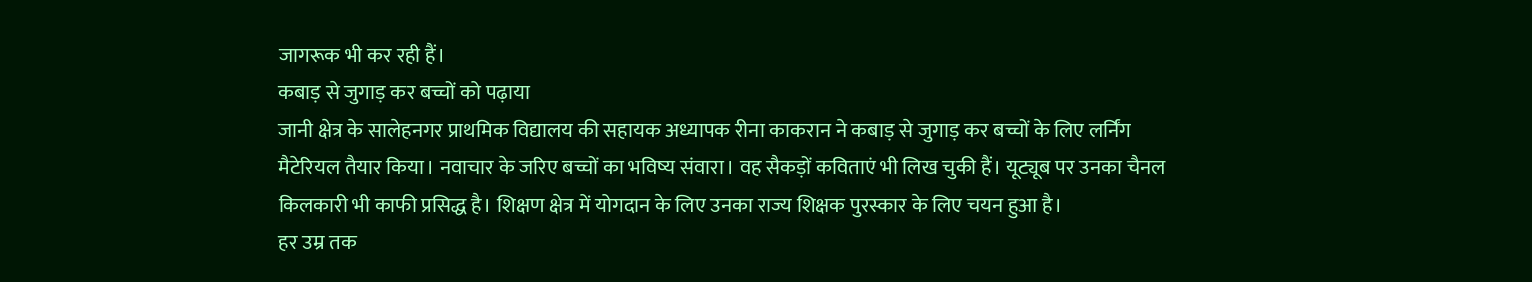जागरूक भी कर रही हैं।
कबाड़ से जुगाड़ कर बच्चों को पढ़ाया
जानी क्षेत्र के सालेहनगर प्राथमिक विद्यालय की सहायक अध्यापक रीना काकरान ने कबाड़ से जुगाड़ कर बच्चों के लिए लर्निंग मैटेरियल तैयार किया। नवाचार के जरिए बच्चों का भविष्य संवारा। वह सैकड़ों कविताएं भी लिख चुकी हैं। यूट्यूब पर उनका चैनल किलकारी भी काफी प्रसिद्ध है। शिक्षण क्षेत्र में योगदान के लिए उनका राज्य शिक्षक पुरस्कार के लिए चयन हुआ है।
हर उम्र तक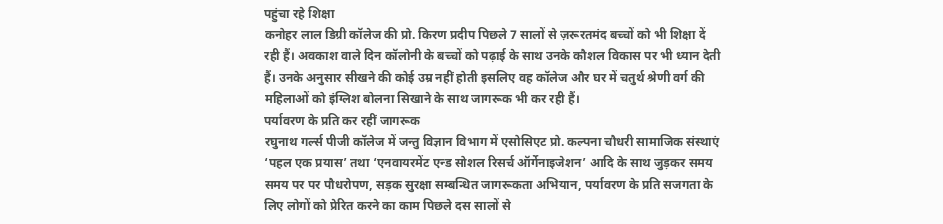पहुंचा रहे शिक्षा
कनोहर लाल डिग्री कॉलेज की प्रो. किरण प्रदीप पिछले 7 सालों से ज़रूरतमंद बच्चों को भी शिक्षा दें रही हैं। अवकाश वाले दिन कॉलोनी के बच्चों को पढ़ाई के साथ उनके कौशल विकास पर भी ध्यान देती हैं। उनके अनुसार सीखने की कोई उम्र नहीं होती इसलिए वह कॉलेज और घर में चतुर्थ श्रेणी वर्ग की महिलाओं को इंग्लिश बोलना सिखाने के साथ जागरूक भी कर रही हैं।
पर्यावरण के प्रति कर रहीं जागरूक
रघुनाथ गर्ल्स पीजी कॉलेज में जन्तु विज्ञान विभाग में एसोसिएट प्रो. कल्पना चौधरी सामाजिक संस्थाएं ‘पहल एक प्रयास’ तथा ‘एनवायरमेंट एन्ड सोशल रिसर्च ऑर्गेनाइजेशन’ आदि के साथ जुड़कर समय समय पर पर पौधरोपण, सड़क सुरक्षा सम्बन्धित जागरूकता अभियान, पर्यावरण के प्रति सजगता के लिए लोगों को प्रेरित करने का काम पिछले दस सालों से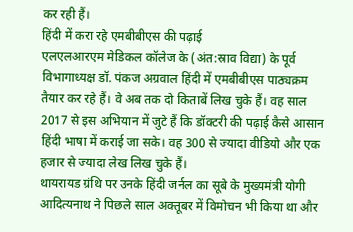कर रही हैं।
हिंदी में करा रहे एमबीबीएस की पढ़ाई
एलएलआरएम मेडिकल कॉलेज के (अंत:स्राव विद्या) के पूर्व विभागाध्यक्ष डॉ. पंकज अग्रवाल हिंदी में एमबीबीएस पाठ्यक्रम तैयार कर रहे हैं। वे अब तक दो किताबें लिख चुके हैं। वह साल 2017 से इस अभियान में जुटे हैं कि डॉक्टरी की पढ़ाई कैसे आसान हिंदी भाषा में कराई जा सके। वह 300 से ज्यादा वीडियो और एक हजार से ज्यादा लेख लिख चुके हैं।
थायरायड ग्रंथि पर उनके हिंदी जर्नल का सूबे के मुख्यमंत्री योगी आदित्यनाथ ने पिछले साल अक्तूबर में विमोचन भी किया था और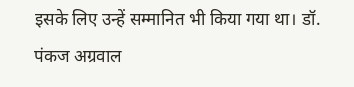इसके लिए उन्हें सम्मानित भी किया गया था। डॉ. पंकज अग्रवाल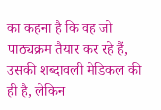का कहना है कि वह जो पाठ्यक्रम तैयार कर रहे हैं, उसकी शब्दावली मेडिकल की ही है, लेकिन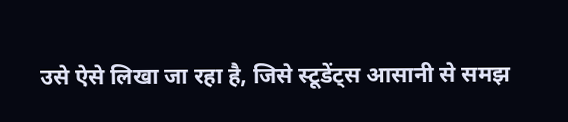उसे ऐसे लिखा जा रहा है, जिसे स्टूडेंट्स आसानी से समझ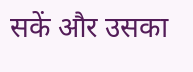सकें और उसका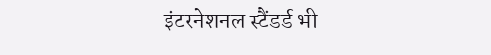इंटरनेशनल स्टैंडर्ड भी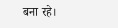बना रहे।